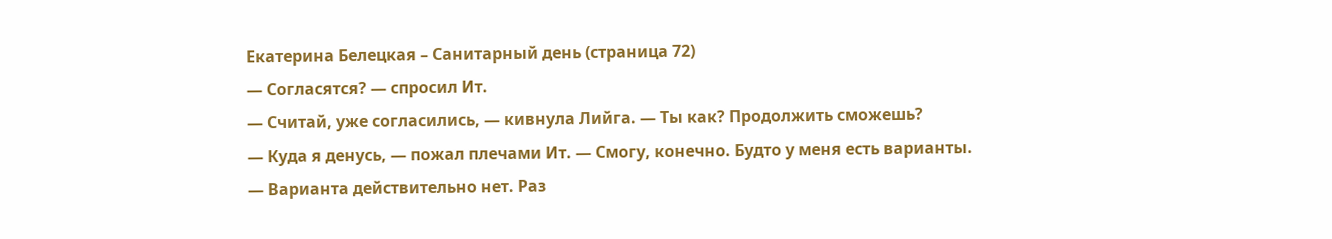Екатерина Белецкая – Санитарный день (страница 72)
— Согласятся? — спросил Ит.
— Считай, уже согласились, — кивнула Лийга. — Ты как? Продолжить сможешь?
— Куда я денусь, — пожал плечами Ит. — Смогу, конечно. Будто у меня есть варианты.
— Варианта действительно нет. Раз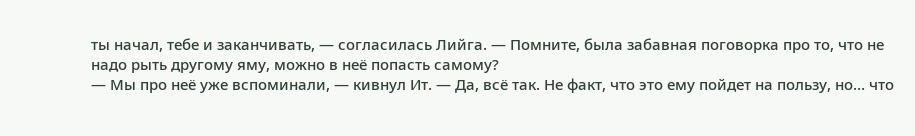ты начал, тебе и заканчивать, — согласилась Лийга. — Помните, была забавная поговорка про то, что не надо рыть другому яму, можно в неё попасть самому?
— Мы про неё уже вспоминали, — кивнул Ит. — Да, всё так. Не факт, что это ему пойдет на пользу, но… что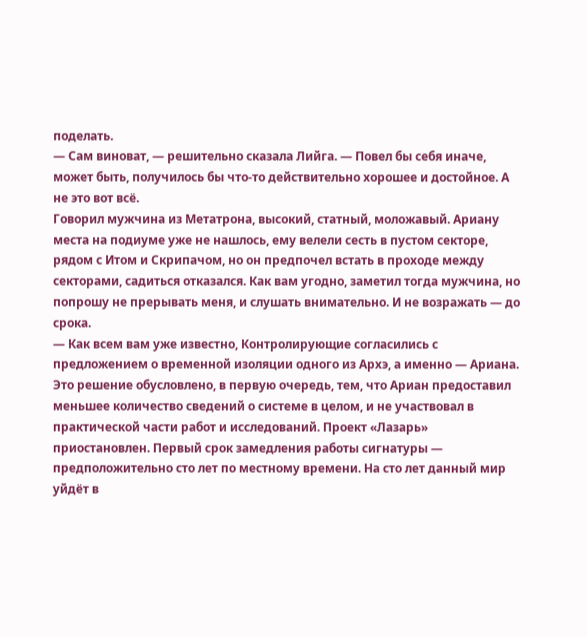поделать.
— Сам виноват, — решительно сказала Лийга. — Повел бы себя иначе, может быть, получилось бы что-то действительно хорошее и достойное. А не это вот всё.
Говорил мужчина из Метатрона, высокий, статный, моложавый. Ариану места на подиуме уже не нашлось, ему велели сесть в пустом секторе, рядом с Итом и Скрипачом, но он предпочел встать в проходе между секторами, садиться отказался. Как вам угодно, заметил тогда мужчина, но попрошу не прерывать меня, и слушать внимательно. И не возражать — до срока.
— Как всем вам уже известно, Контролирующие согласились с предложением о временной изоляции одного из Архэ, а именно — Ариана. Это решение обусловлено, в первую очередь, тем, что Ариан предоставил меньшее количество сведений о системе в целом, и не участвовал в практической части работ и исследований. Проект «Лазарь» приостановлен. Первый срок замедления работы сигнатуры — предположительно сто лет по местному времени. На сто лет данный мир уйдёт в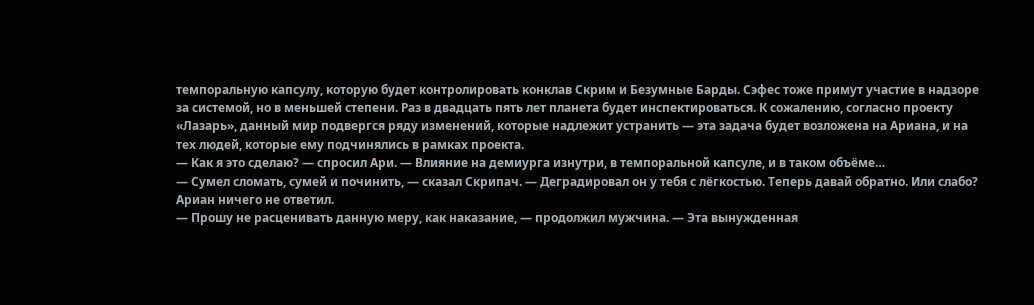темпоральную капсулу, которую будет контролировать конклав Скрим и Безумные Барды. Сэфес тоже примут участие в надзоре за системой, но в меньшей степени. Раз в двадцать пять лет планета будет инспектироваться. К сожалению, согласно проекту «Лазарь», данный мир подвергся ряду изменений, которые надлежит устранить — эта задача будет возложена на Ариана, и на тех людей, которые ему подчинялись в рамках проекта.
— Как я это сделаю? — спросил Ари. — Влияние на демиурга изнутри, в темпоральной капсуле, и в таком объёме…
— Сумел сломать, сумей и починить, — сказал Скрипач. — Деградировал он у тебя с лёгкостью. Теперь давай обратно. Или слабо?
Ариан ничего не ответил.
— Прошу не расценивать данную меру, как наказание, — продолжил мужчина. — Эта вынужденная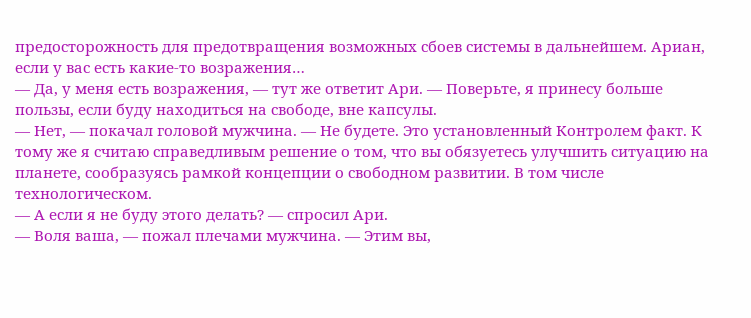предосторожность для предотвращения возможных сбоев системы в дальнейшем. Ариан, если у вас есть какие-то возражения…
— Да, у меня есть возражения, — тут же ответит Ари. — Поверьте, я принесу больше пользы, если буду находиться на свободе, вне капсулы.
— Нет, — покачал головой мужчина. — Не будете. Это установленный Контролем факт. К тому же я считаю справедливым решение о том, что вы обязуетесь улучшить ситуацию на планете, сообразуясь рамкой концепции о свободном развитии. В том числе технологическом.
— А если я не буду этого делать? — спросил Ари.
— Воля ваша, — пожал плечами мужчина. — Этим вы,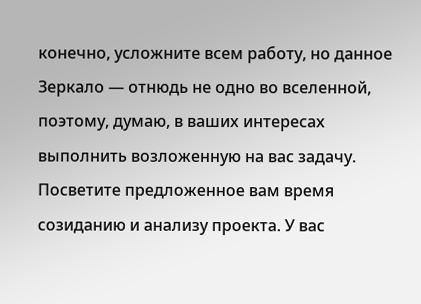конечно, усложните всем работу, но данное Зеркало — отнюдь не одно во вселенной, поэтому, думаю, в ваших интересах выполнить возложенную на вас задачу. Посветите предложенное вам время созиданию и анализу проекта. У вас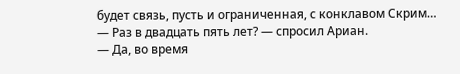будет связь, пусть и ограниченная, с конклавом Скрим…
— Раз в двадцать пять лет? — спросил Ариан.
— Да, во время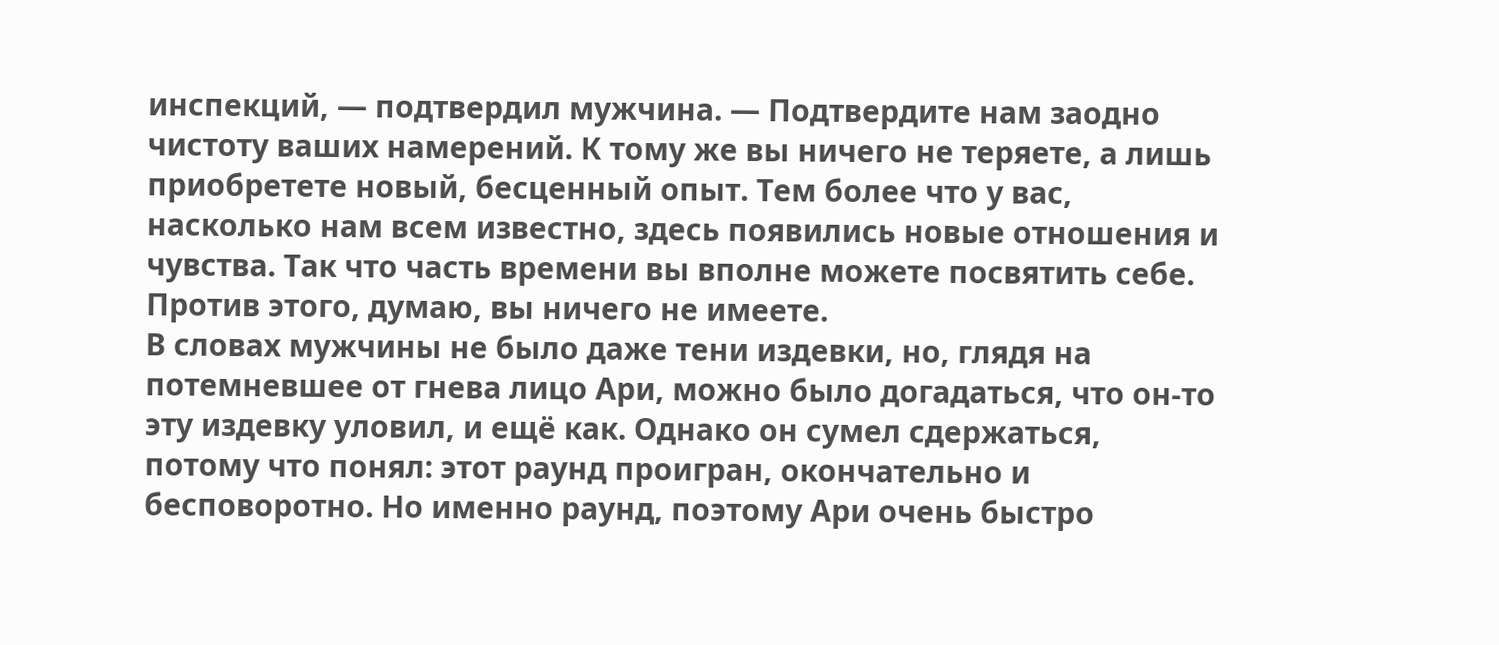инспекций, — подтвердил мужчина. — Подтвердите нам заодно чистоту ваших намерений. К тому же вы ничего не теряете, а лишь приобретете новый, бесценный опыт. Тем более что у вас, насколько нам всем известно, здесь появились новые отношения и чувства. Так что часть времени вы вполне можете посвятить себе. Против этого, думаю, вы ничего не имеете.
В словах мужчины не было даже тени издевки, но, глядя на потемневшее от гнева лицо Ари, можно было догадаться, что он-то эту издевку уловил, и ещё как. Однако он сумел сдержаться, потому что понял: этот раунд проигран, окончательно и бесповоротно. Но именно раунд, поэтому Ари очень быстро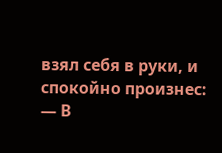взял себя в руки, и спокойно произнес:
— В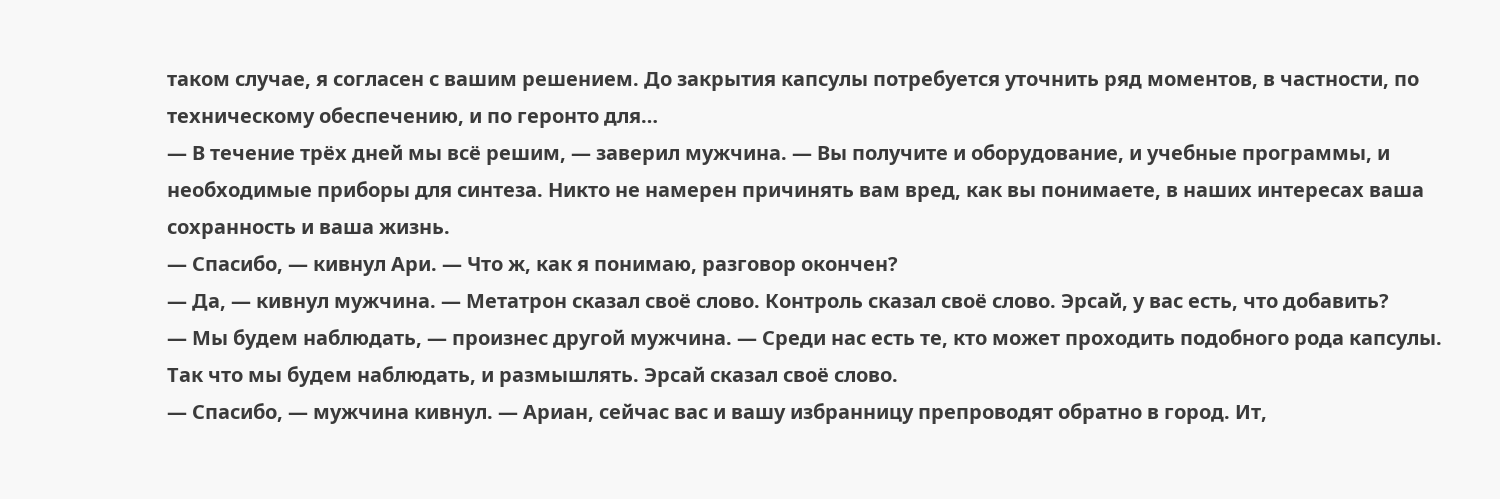таком случае, я согласен с вашим решением. До закрытия капсулы потребуется уточнить ряд моментов, в частности, по техническому обеспечению, и по геронто для…
— В течение трёх дней мы всё решим, — заверил мужчина. — Вы получите и оборудование, и учебные программы, и необходимые приборы для синтеза. Никто не намерен причинять вам вред, как вы понимаете, в наших интересах ваша сохранность и ваша жизнь.
— Спасибо, — кивнул Ари. — Что ж, как я понимаю, разговор окончен?
— Да, — кивнул мужчина. — Метатрон сказал своё слово. Контроль сказал своё слово. Эрсай, у вас есть, что добавить?
— Мы будем наблюдать, — произнес другой мужчина. — Среди нас есть те, кто может проходить подобного рода капсулы. Так что мы будем наблюдать, и размышлять. Эрсай сказал своё слово.
— Спасибо, — мужчина кивнул. — Ариан, сейчас вас и вашу избранницу препроводят обратно в город. Ит,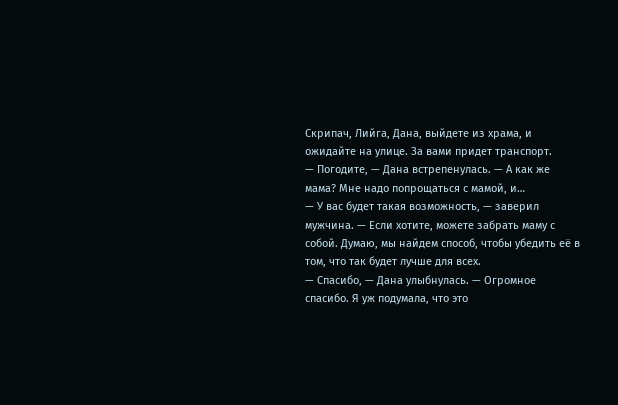Скрипач, Лийга, Дана, выйдете из храма, и ожидайте на улице. За вами придет транспорт.
— Погодите, — Дана встрепенулась. — А как же мама? Мне надо попрощаться с мамой, и…
— У вас будет такая возможность, — заверил мужчина. — Если хотите, можете забрать маму с собой. Думаю, мы найдем способ, чтобы убедить её в том, что так будет лучше для всех.
— Спасибо, — Дана улыбнулась. — Огромное спасибо. Я уж подумала, что это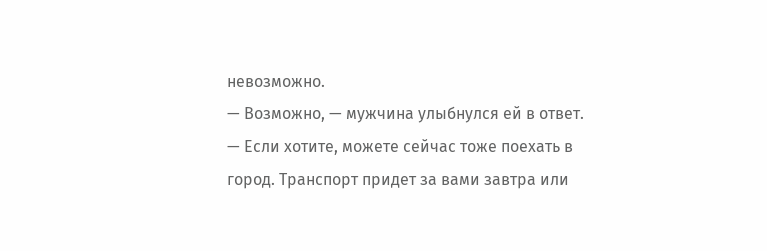невозможно.
— Возможно, — мужчина улыбнулся ей в ответ. — Если хотите, можете сейчас тоже поехать в город. Транспорт придет за вами завтра или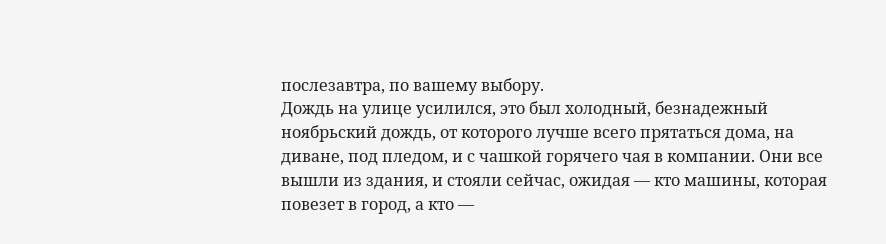послезавтра, по вашему выбору.
Дождь на улице усилился, это был холодный, безнадежный ноябрьский дождь, от которого лучше всего прятаться дома, на диване, под пледом, и с чашкой горячего чая в компании. Они все вышли из здания, и стояли сейчас, ожидая — кто машины, которая повезет в город, а кто —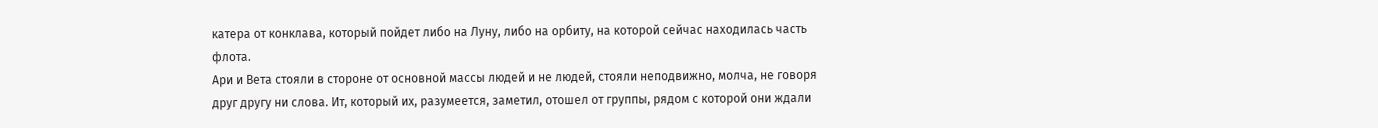катера от конклава, который пойдет либо на Луну, либо на орбиту, на которой сейчас находилась часть флота.
Ари и Вета стояли в стороне от основной массы людей и не людей, стояли неподвижно, молча, не говоря друг другу ни слова. Ит, который их, разумеется, заметил, отошел от группы, рядом с которой они ждали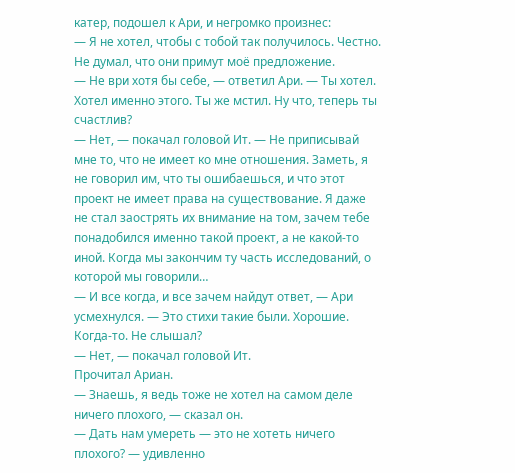катер, подошел к Ари, и негромко произнес:
— Я не хотел, чтобы с тобой так получилось. Честно. Не думал, что они примут моё предложение.
— Не ври хотя бы себе, — ответил Ари. — Ты хотел. Хотел именно этого. Ты же мстил. Ну что, теперь ты счастлив?
— Нет, — покачал головой Ит. — Не приписывай мне то, что не имеет ко мне отношения. Заметь, я не говорил им, что ты ошибаешься, и что этот проект не имеет права на существование. Я даже не стал заострять их внимание на том, зачем тебе понадобился именно такой проект, а не какой-то иной. Когда мы закончим ту часть исследований, о которой мы говорили…
— И все когда, и все зачем найдут ответ, — Ари усмехнулся. — Это стихи такие были. Хорошие. Когда-то. Не слышал?
— Нет, — покачал головой Ит.
Прочитал Ариан.
— Знаешь, я ведь тоже не хотел на самом деле ничего плохого, — сказал он.
— Дать нам умереть — это не хотеть ничего плохого? — удивленно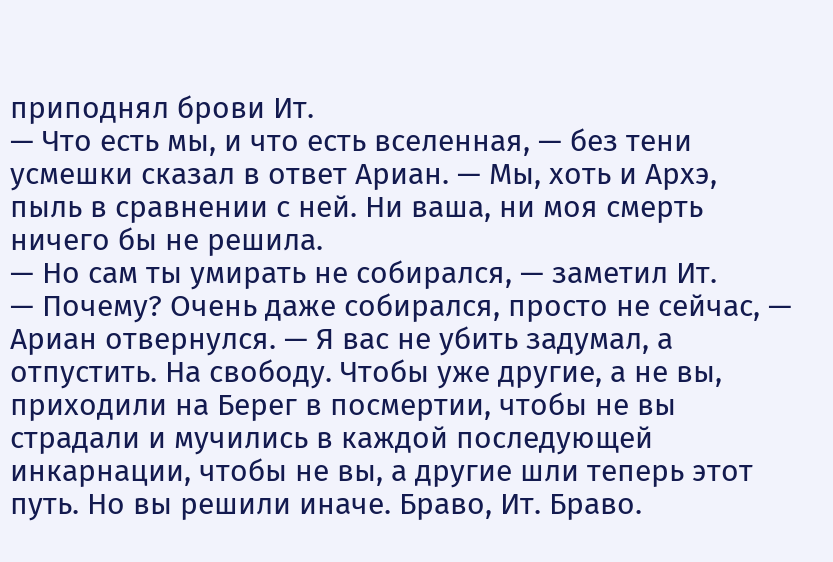приподнял брови Ит.
— Что есть мы, и что есть вселенная, — без тени усмешки сказал в ответ Ариан. — Мы, хоть и Архэ, пыль в сравнении с ней. Ни ваша, ни моя смерть ничего бы не решила.
— Но сам ты умирать не собирался, — заметил Ит.
— Почему? Очень даже собирался, просто не сейчас, — Ариан отвернулся. — Я вас не убить задумал, а отпустить. На свободу. Чтобы уже другие, а не вы, приходили на Берег в посмертии, чтобы не вы страдали и мучились в каждой последующей инкарнации, чтобы не вы, а другие шли теперь этот путь. Но вы решили иначе. Браво, Ит. Браво.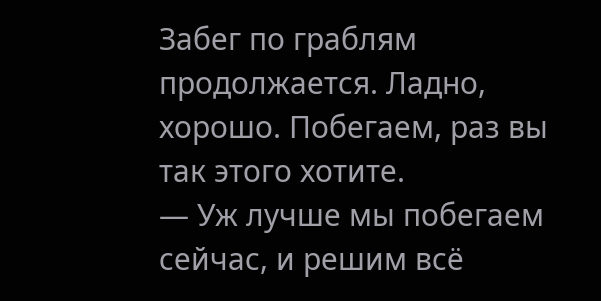Забег по граблям продолжается. Ладно, хорошо. Побегаем, раз вы так этого хотите.
— Уж лучше мы побегаем сейчас, и решим всё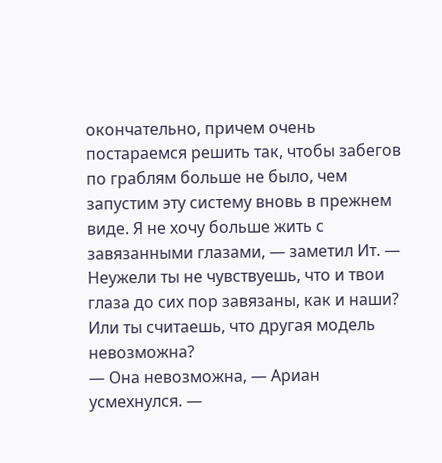окончательно, причем очень постараемся решить так, чтобы забегов по граблям больше не было, чем запустим эту систему вновь в прежнем виде. Я не хочу больше жить с завязанными глазами, — заметил Ит. — Неужели ты не чувствуешь, что и твои глаза до сих пор завязаны, как и наши? Или ты считаешь, что другая модель невозможна?
— Она невозможна, — Ариан усмехнулся. —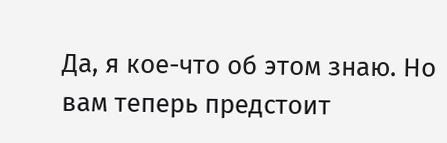Да, я кое-что об этом знаю. Но вам теперь предстоит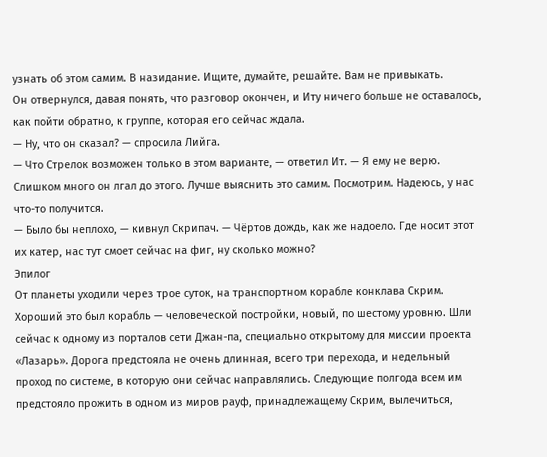узнать об этом самим. В назидание. Ищите, думайте, решайте. Вам не привыкать.
Он отвернулся, давая понять, что разговор окончен, и Иту ничего больше не оставалось, как пойти обратно, к группе, которая его сейчас ждала.
— Ну, что он сказал? — спросила Лийга.
— Что Стрелок возможен только в этом варианте, — ответил Ит. — Я ему не верю. Слишком много он лгал до этого. Лучше выяснить это самим. Посмотрим. Надеюсь, у нас что-то получится.
— Было бы неплохо, — кивнул Скрипач. — Чёртов дождь, как же надоело. Где носит этот их катер, нас тут смоет сейчас на фиг, ну сколько можно?
Эпилог
От планеты уходили через трое суток, на транспортном корабле конклава Скрим. Хороший это был корабль — человеческой постройки, новый, по шестому уровню. Шли сейчас к одному из порталов сети Джан-па, специально открытому для миссии проекта «Лазарь». Дорога предстояла не очень длинная, всего три перехода, и недельный проход по системе, в которую они сейчас направлялись. Следующие полгода всем им предстояло прожить в одном из миров рауф, принадлежащему Скрим, вылечиться,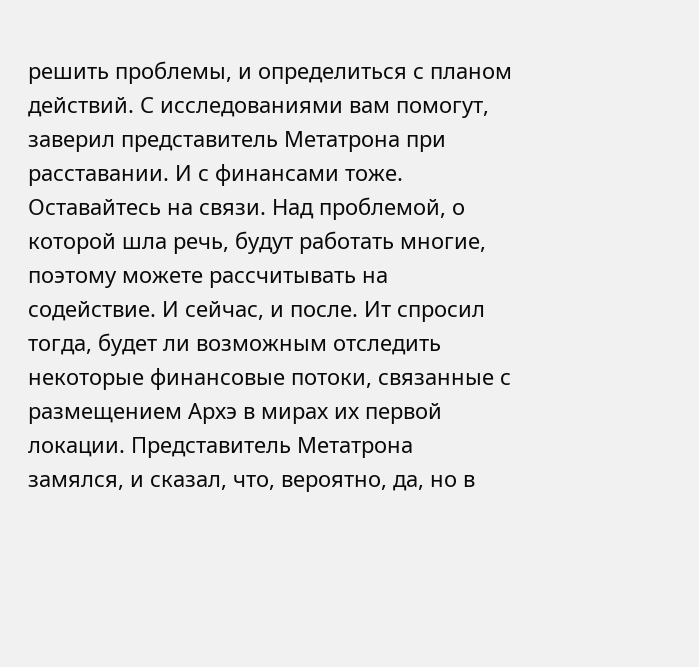решить проблемы, и определиться с планом действий. С исследованиями вам помогут, заверил представитель Метатрона при расставании. И с финансами тоже. Оставайтесь на связи. Над проблемой, о которой шла речь, будут работать многие, поэтому можете рассчитывать на содействие. И сейчас, и после. Ит спросил тогда, будет ли возможным отследить некоторые финансовые потоки, связанные с размещением Архэ в мирах их первой локации. Представитель Метатрона замялся, и сказал, что, вероятно, да, но в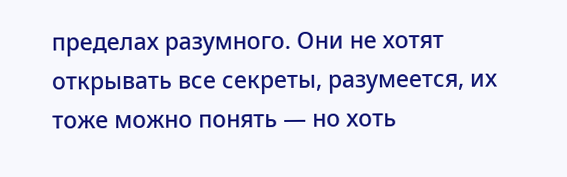пределах разумного. Они не хотят открывать все секреты, разумеется, их тоже можно понять — но хоть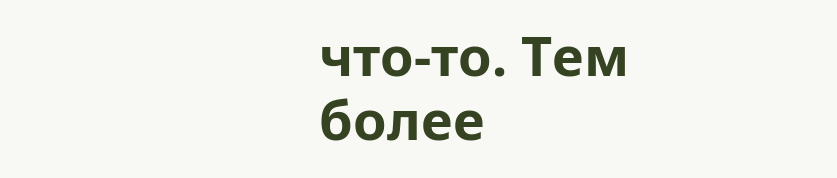что-то. Тем более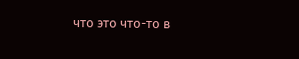что это что-то в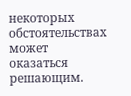некоторых обстоятельствах может оказаться решающим.